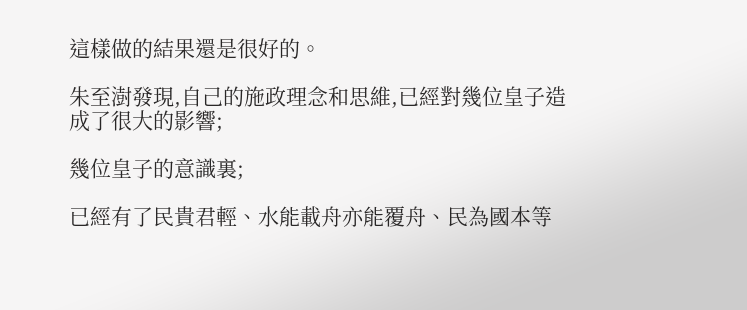這樣做的結果還是很好的。

朱至澍發現,自己的施政理念和思維,已經對幾位皇子造成了很大的影響;

幾位皇子的意識裏;

已經有了民貴君輕、水能載舟亦能覆舟、民為國本等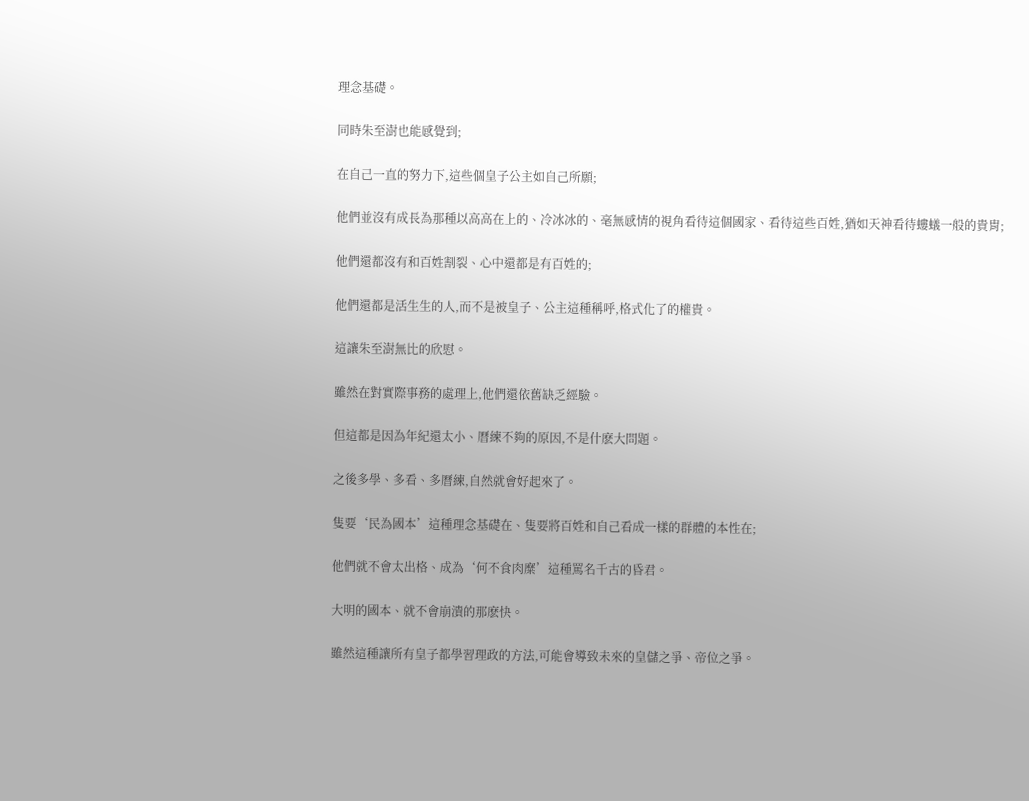理念基礎。

同時朱至澍也能感覺到;

在自己一直的努力下,這些個皇子公主如自己所願;

他們並沒有成長為那種以高高在上的、冷冰冰的、毫無感情的視角看待這個國家、看待這些百姓,猶如天神看待螻蟻一般的貴胄;

他們還都沒有和百姓割裂、心中還都是有百姓的;

他們還都是活生生的人,而不是被皇子、公主這種稱呼,格式化了的權貴。

這讓朱至澍無比的欣慰。

雖然在對實際事務的處理上,他們還依舊缺乏經驗。

但這都是因為年紀還太小、曆練不夠的原因,不是什麽大問題。

之後多學、多看、多曆練,自然就會好起來了。

隻要‘民為國本’這種理念基礎在、隻要將百姓和自己看成一樣的群體的本性在;

他們就不會太出格、成為‘何不食肉糜’這種罵名千古的昏君。

大明的國本、就不會崩潰的那麽快。

雖然這種讓所有皇子都學習理政的方法,可能會導致未來的皇儲之爭、帝位之爭。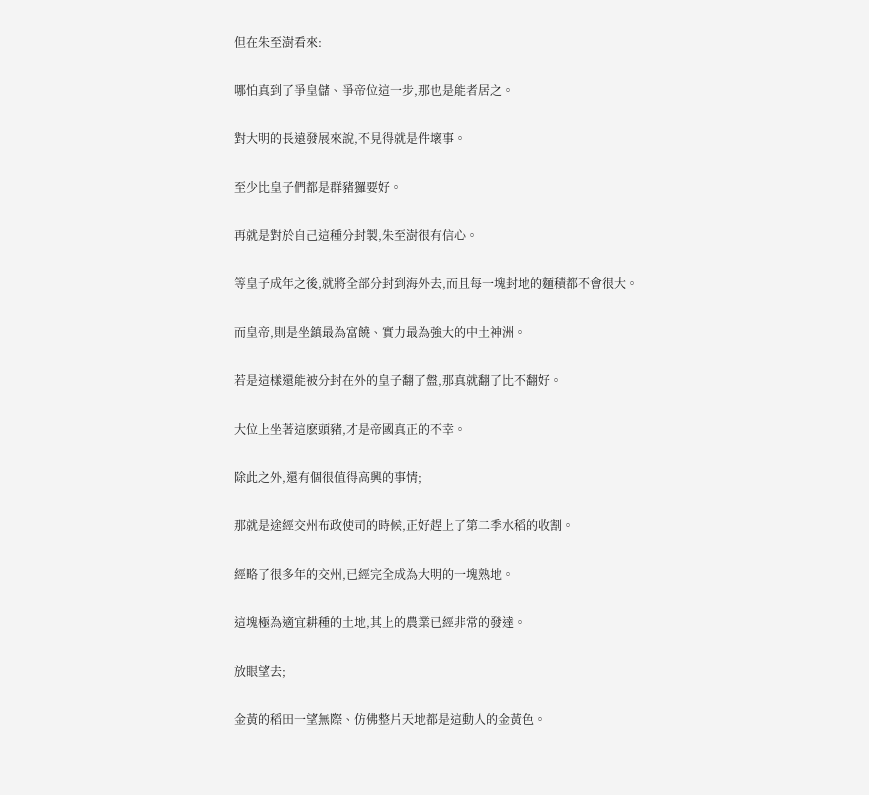但在朱至澍看來:

哪怕真到了爭皇儲、爭帝位這一步,那也是能者居之。

對大明的長遠發展來說,不見得就是件壞事。

至少比皇子們都是群豬玀要好。

再就是對於自己這種分封製,朱至澍很有信心。

等皇子成年之後,就將全部分封到海外去,而且每一塊封地的麵積都不會很大。

而皇帝,則是坐鎮最為富饒、實力最為強大的中土神洲。

若是這樣還能被分封在外的皇子翻了盤,那真就翻了比不翻好。

大位上坐著這麽頭豬,才是帝國真正的不幸。

除此之外,還有個很值得高興的事情;

那就是途經交州布政使司的時候,正好趕上了第二季水稻的收割。

經略了很多年的交州,已經完全成為大明的一塊熟地。

這塊極為適宜耕種的土地,其上的農業已經非常的發達。

放眼望去;

金黃的稻田一望無際、仿佛整片天地都是這動人的金黃色。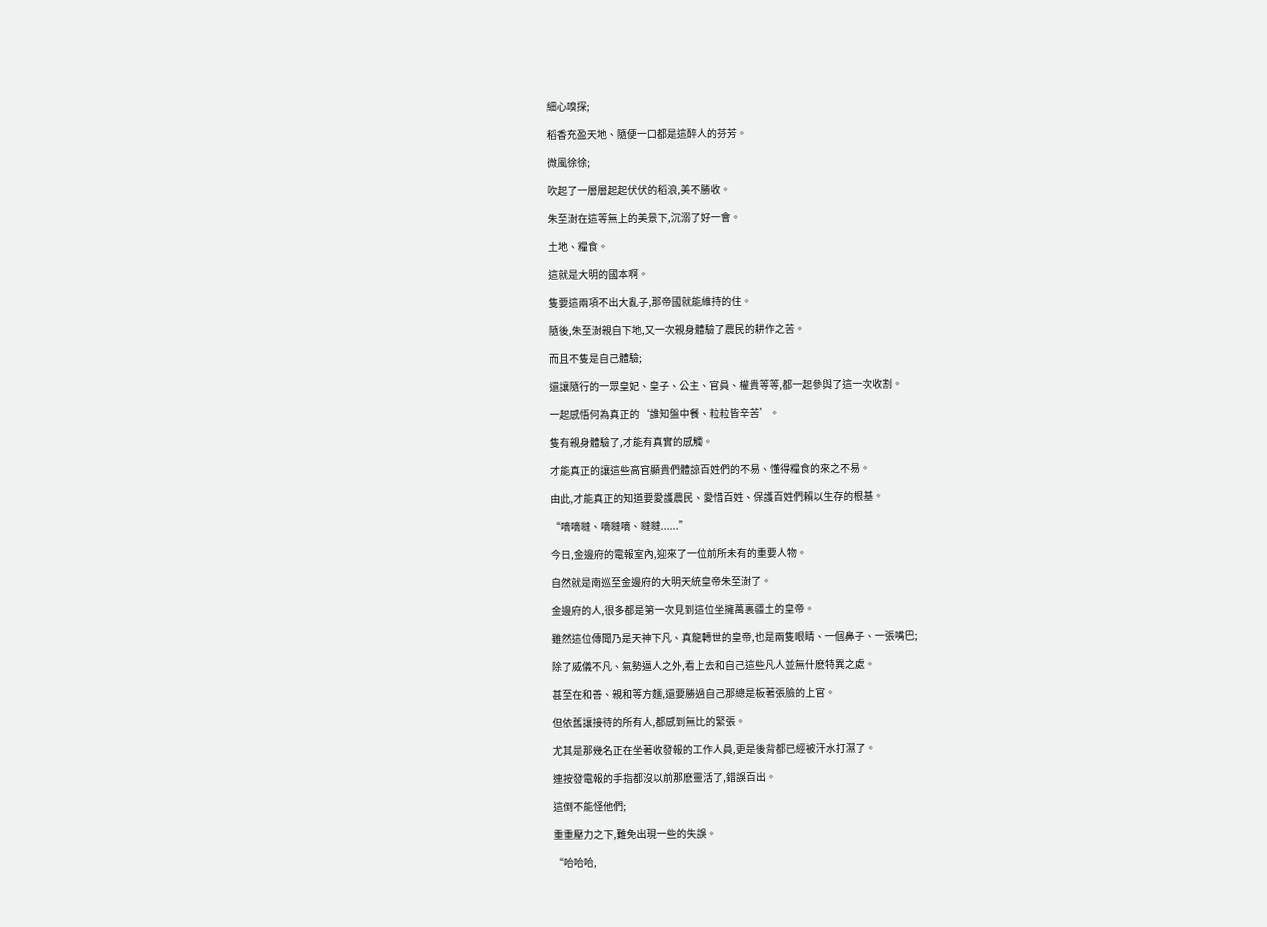細心嗅探;

稻香充盈天地、隨便一口都是這醉人的芬芳。

微風徐徐;

吹起了一層層起起伏伏的稻浪,美不勝收。

朱至澍在這等無上的美景下,沉溺了好一會。

土地、糧食。

這就是大明的國本啊。

隻要這兩項不出大亂子,那帝國就能維持的住。

隨後,朱至澍親自下地,又一次親身體驗了農民的耕作之苦。

而且不隻是自己體驗;

還讓隨行的一眾皇妃、皇子、公主、官員、權貴等等,都一起參與了這一次收割。

一起感悟何為真正的‘誰知盤中餐、粒粒皆辛苦’。

隻有親身體驗了,才能有真實的感觸。

才能真正的讓這些高官顯貴們體諒百姓們的不易、懂得糧食的來之不易。

由此,才能真正的知道要愛護農民、愛惜百姓、保護百姓們賴以生存的根基。

“嘀嘀噠、嘀噠嘀、噠噠......”

今日,金邊府的電報室內,迎來了一位前所未有的重要人物。

自然就是南巡至金邊府的大明天統皇帝朱至澍了。

金邊府的人,很多都是第一次見到這位坐擁萬裏疆土的皇帝。

雖然這位傳聞乃是天神下凡、真龍轉世的皇帝,也是兩隻眼睛、一個鼻子、一張嘴巴;

除了威儀不凡、氣勢逼人之外,看上去和自己這些凡人並無什麽特異之處。

甚至在和善、親和等方麵,還要勝過自己那總是板著張臉的上官。

但依舊讓接待的所有人,都感到無比的緊張。

尤其是那幾名正在坐著收發報的工作人員,更是後背都已經被汗水打濕了。

連按發電報的手指都沒以前那麽靈活了,錯誤百出。

這倒不能怪他們;

重重壓力之下,難免出現一些的失誤。

“哈哈哈,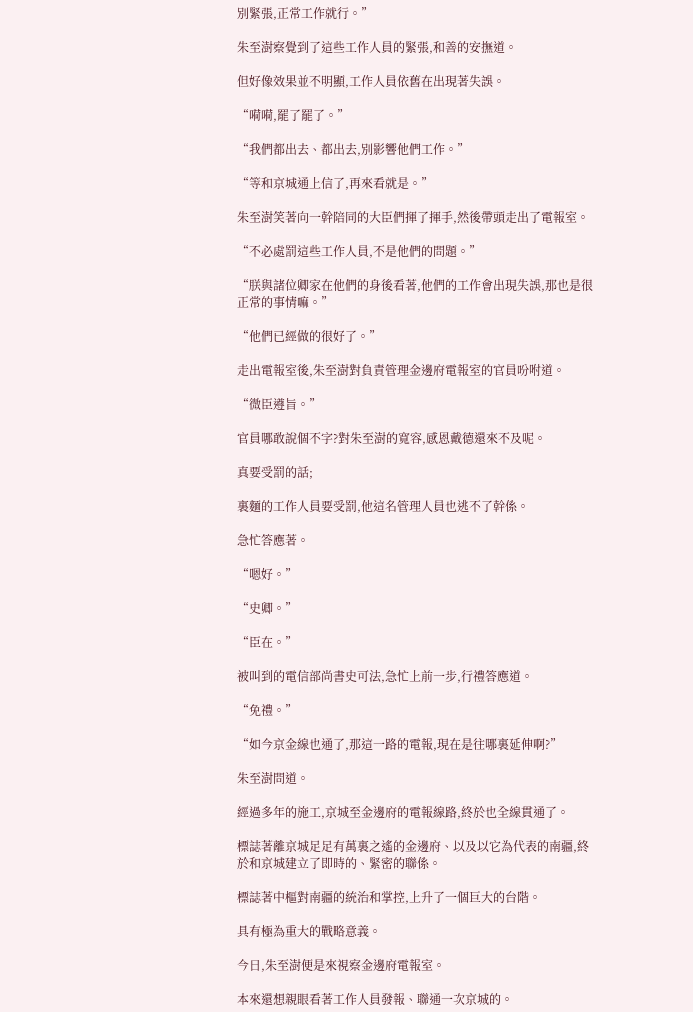別緊張,正常工作就行。”

朱至澍察覺到了這些工作人員的緊張,和善的安撫道。

但好像效果並不明顯,工作人員依舊在出現著失誤。

“嗬嗬,罷了罷了。”

“我們都出去、都出去,別影響他們工作。”

“等和京城通上信了,再來看就是。”

朱至澍笑著向一幹陪同的大臣們揮了揮手,然後帶頭走出了電報室。

“不必處罰這些工作人員,不是他們的問題。”

“朕與諸位卿家在他們的身後看著,他們的工作會出現失誤,那也是很正常的事情嘛。”

“他們已經做的很好了。”

走出電報室後,朱至澍對負責管理金邊府電報室的官員吩咐道。

“微臣遵旨。”

官員哪敢說個不字?對朱至澍的寬容,感恩戴德還來不及呢。

真要受罰的話;

裏麵的工作人員要受罰,他這名管理人員也逃不了幹係。

急忙答應著。

“嗯好。”

“史卿。”

“臣在。”

被叫到的電信部尚書史可法,急忙上前一步,行禮答應道。

“免禮。”

“如今京金線也通了,那這一路的電報,現在是往哪裏延伸啊?”

朱至澍問道。

經過多年的施工,京城至金邊府的電報線路,終於也全線貫通了。

標誌著離京城足足有萬裏之遙的金邊府、以及以它為代表的南疆,終於和京城建立了即時的、緊密的聯係。

標誌著中樞對南疆的統治和掌控,上升了一個巨大的台階。

具有極為重大的戰略意義。

今日,朱至澍便是來視察金邊府電報室。

本來還想親眼看著工作人員發報、聯通一次京城的。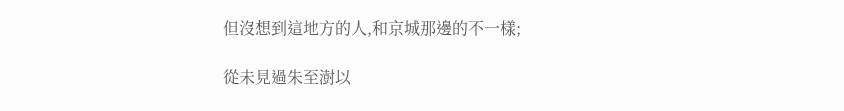但沒想到這地方的人,和京城那邊的不一樣;

從未見過朱至澍以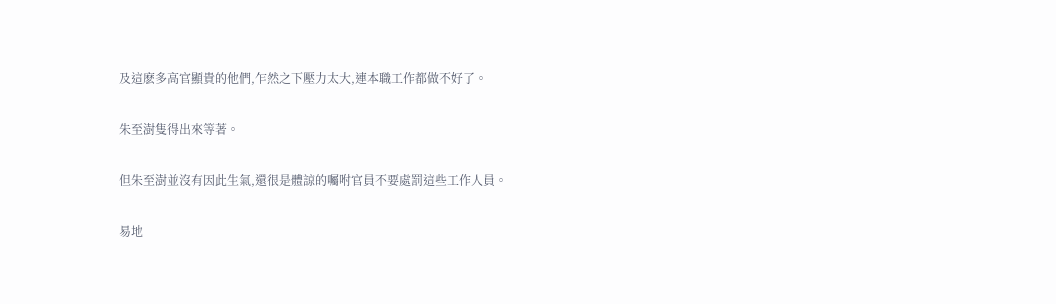及這麽多高官顯貴的他們,乍然之下壓力太大,連本職工作都做不好了。

朱至澍隻得出來等著。

但朱至澍並沒有因此生氣,還很是體諒的囑咐官員不要處罰這些工作人員。

易地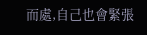而處,自己也會緊張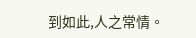到如此,人之常情。